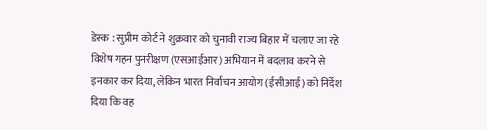डेस्क : सुप्रीम कोर्ट ने शुक्रवार को चुनावी राज्य बिहार में चलाए जा रहे विशेष गहन पुनरीक्षण (एसआईआर) अभियान में बदलाव करने से इनकार कर दिया, लेकिन भारत निर्वाचन आयोग (ईसीआई) को निर्देश दिया कि वह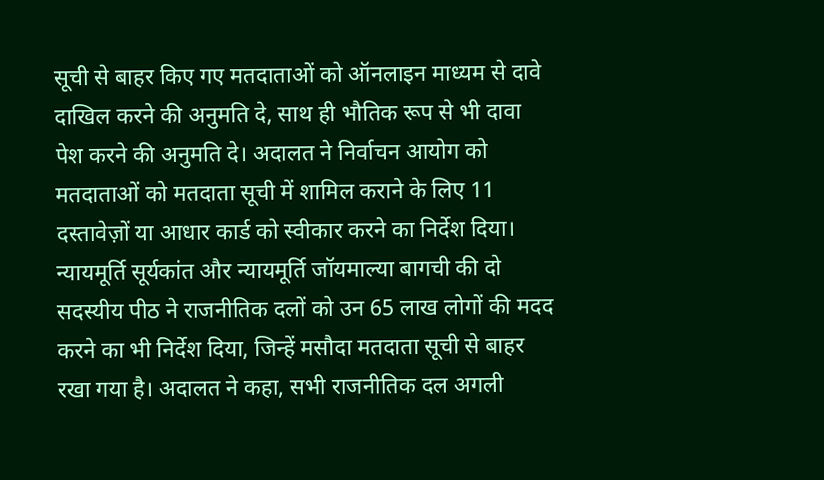सूची से बाहर किए गए मतदाताओं को ऑनलाइन माध्यम से दावे दाखिल करने की अनुमति दे, साथ ही भौतिक रूप से भी दावा पेश करने की अनुमति दे। अदालत ने निर्वाचन आयोग को मतदाताओं को मतदाता सूची में शामिल कराने के लिए 11 दस्तावेज़ों या आधार कार्ड को स्वीकार करने का निर्देश दिया। न्यायमूर्ति सूर्यकांत और न्यायमूर्ति जॉयमाल्या बागची की दो सदस्यीय पीठ ने राजनीतिक दलों को उन 65 लाख लोगों की मदद करने का भी निर्देश दिया, जिन्हें मसौदा मतदाता सूची से बाहर रखा गया है। अदालत ने कहा, सभी राजनीतिक दल अगली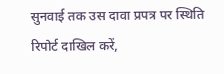सुनवाई तक उस दावा प्रपत्र पर स्थिति रिपोर्ट दाखिल करें,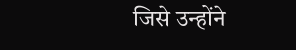जिसे उन्होंने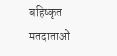बहिष्कृत मतदाताओं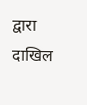द्वारा दाखिल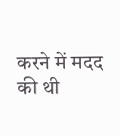करने में मदद की थी